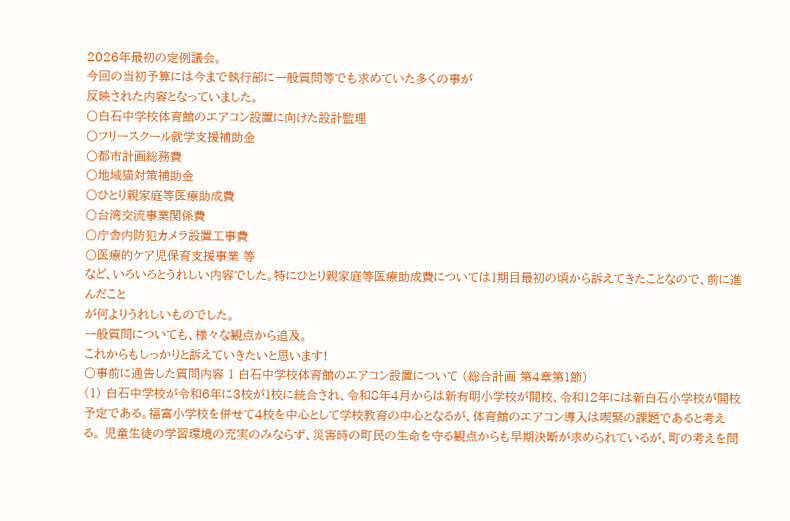2026年最初の定例議会。
今回の当初予算には今まで執行部に一般質問等でも求めていた多くの事が
反映された内容となっていました。
〇白石中学校体育館のエアコン設置に向けた設計監理
〇フリースクール就学支援補助金
〇都市計画総務費
〇地域猫対策補助金
〇ひとり親家庭等医療助成費
〇台湾交流事業関係費
〇庁舎内防犯カメラ設置工事費
〇医療的ケア児保育支援事業 等
など、いろいろとうれしい内容でした。特にひとり親家庭等医療助成費については1期目最初の頃から訴えてきたことなので、前に進んだこと
が何よりうれしいものでした。
一般質問についても、様々な観点から追及。
これからもしっかりと訴えていきたいと思います!
〇事前に通告した質問内容 1 白石中学校体育館のエアコン設置について (総合計画 第4章第1節)
(1) 白石中学校が令和6年に3校が1校に統合され、令和8年4月からは新有明小学校が開校、令和12年には新白石小学校が開校予定である。福富小学校を併せて4校を中心として学校教育の中心となるが、体育館のエアコン導入は喫緊の課題であると考える。 児童生徒の学習環境の充実のみならず、災害時の町民の生命を守る観点からも早期決断が求められているが、町の考えを問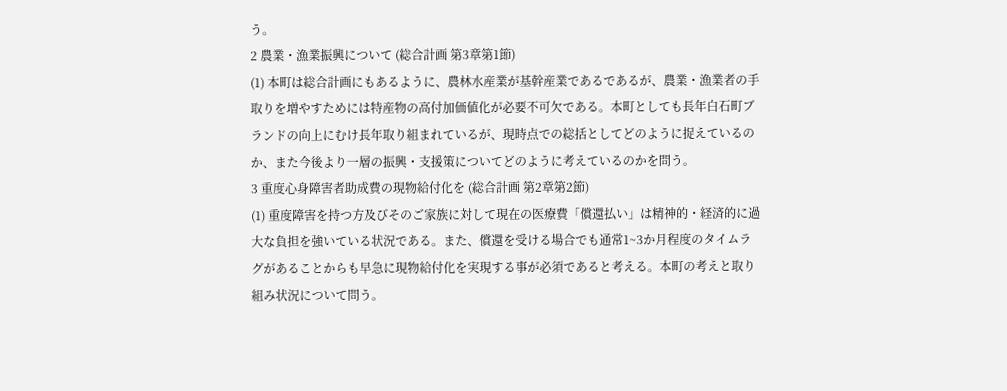う。
2 農業・漁業振興について (総合計画 第3章第1節)
(1) 本町は総合計画にもあるように、農林水産業が基幹産業であるであるが、農業・漁業者の手取りを増やすためには特産物の高付加価値化が必要不可欠である。本町としても長年白石町ブランドの向上にむけ長年取り組まれているが、現時点での総括としてどのように捉えているのか、また今後より一層の振興・支援策についてどのように考えているのかを問う。
3 重度心身障害者助成費の現物給付化を (総合計画 第2章第2節)
(1) 重度障害を持つ方及びそのご家族に対して現在の医療費「償還払い」は精神的・経済的に過大な負担を強いている状況である。また、償還を受ける場合でも通常1~3か月程度のタイムラグがあることからも早急に現物給付化を実現する事が必須であると考える。本町の考えと取り組み状況について問う。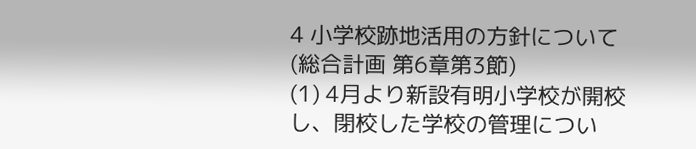4 小学校跡地活用の方針について (総合計画 第6章第3節)
(1) 4月より新設有明小学校が開校し、閉校した学校の管理につい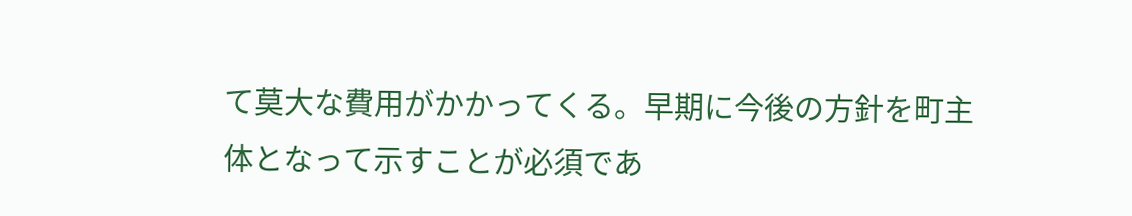て莫大な費用がかかってくる。早期に今後の方針を町主体となって示すことが必須であ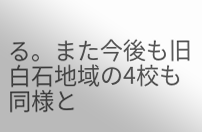る。また今後も旧白石地域の4校も同様と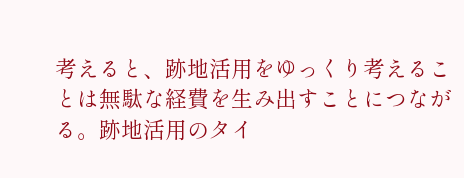考えると、跡地活用をゆっくり考えることは無駄な経費を生み出すことにつながる。跡地活用のタイ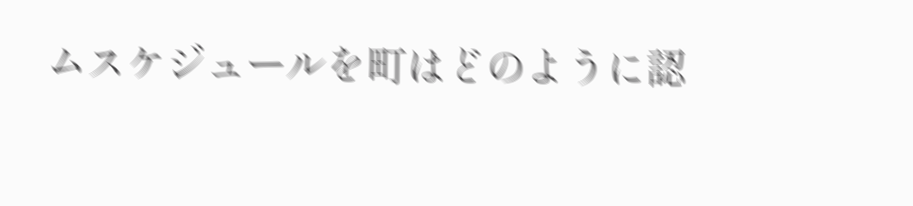ムスケジュールを町はどのように認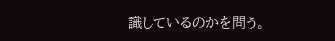識しているのかを問う。